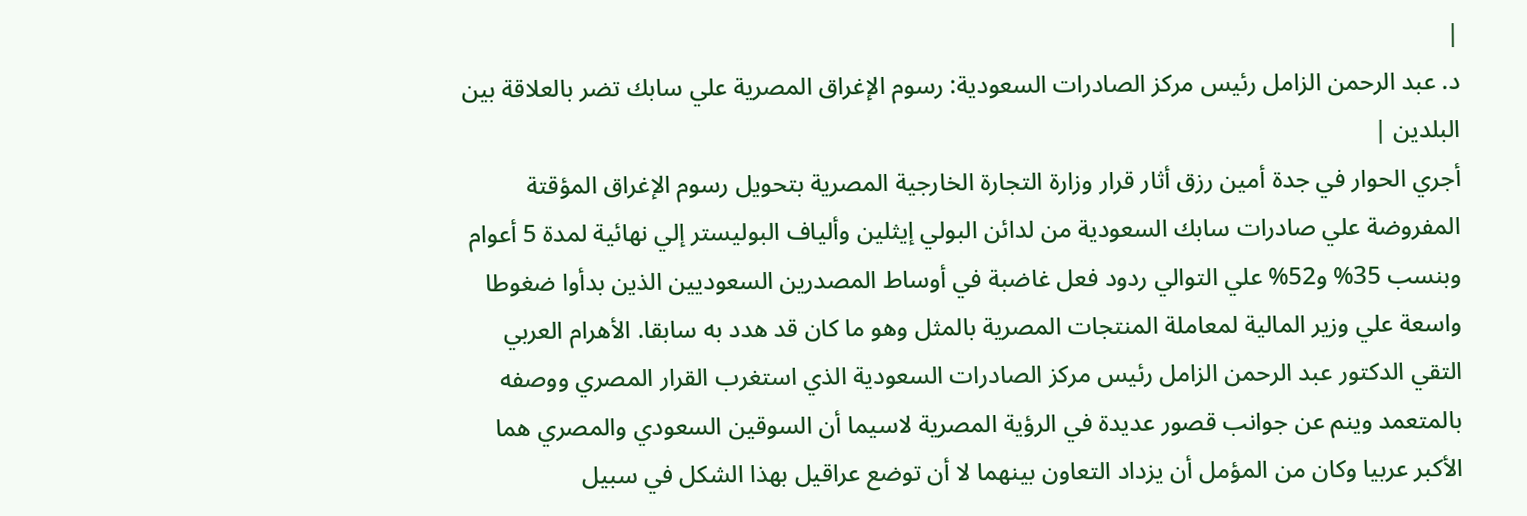|
د. عبد الرحمن الزامل رئيس مركز الصادرات السعودية: رسوم الإغراق المصرية علي سابك تضر بالعلاقة بين البلدين |
أجري الحوار في جدة أمين رزق أثار قرار وزارة التجارة الخارجية المصرية بتحويل رسوم الإغراق المؤقتة المفروضة علي صادرات سابك السعودية من لدائن البولي إيثلين وألياف البوليستر إلي نهائية لمدة 5 أعوام وبنسب 35% و52% علي التوالي ردود فعل غاضبة في أوساط المصدرين السعوديين الذين بدأوا ضغوطا واسعة علي وزير المالية لمعاملة المنتجات المصرية بالمثل وهو ما كان قد هدد به سابقا. الأهرام العربي التقي الدكتور عبد الرحمن الزامل رئيس مركز الصادرات السعودية الذي استغرب القرار المصري ووصفه بالمتعمد وينم عن جوانب قصور عديدة في الرؤية المصرية لاسيما أن السوقين السعودي والمصري هما الأكبر عربيا وكان من المؤمل أن يزداد التعاون بينهما لا أن توضع عراقيل بهذا الشكل في سبيل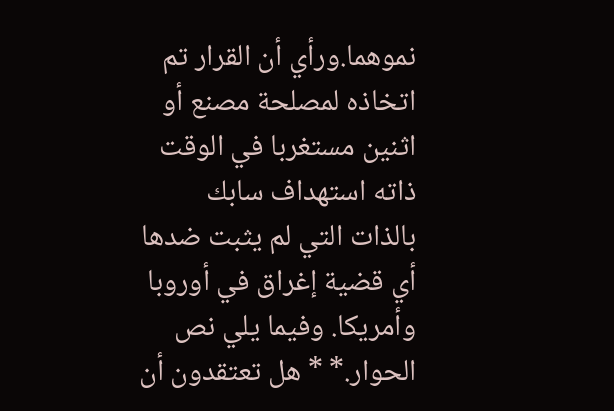نموهما.ورأي أن القرار تم اتخاذه لمصلحة مصنع أو اثنين مستغربا في الوقت ذاته استهداف سابك بالذات التي لم يثبت ضدها أي قضية إغراق في أوروبا وأمريكا. وفيما يلي نص الحوار.* * هل تعتقدون أن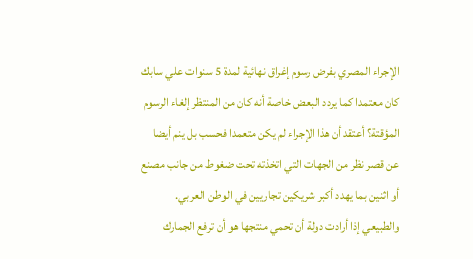الإجراء المصري بفرض رسوم إغراق نهائية لمدة 5 سنوات علي سابك كان معتمدا كما يردد البعض خاصة أنه كان من المنتظر إلغاء الرسوم المؤقتة؟ أعتقد أن هذا الإجراء لم يكن متعمدا فحسب بل ينم أيضا عن قصر نظر من الجهات التي اتخذته تحت ضغوط من جانب مصنع أو اثنين بما يهدد أكبر شريكين تجاريين في الوطن العربي. والطبيعي إذا أرادت دولة أن تحمي منتجها هو أن ترفع الجمارك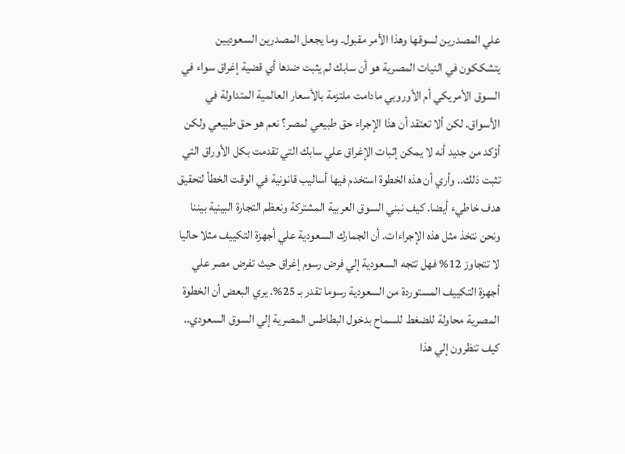علي المصدرين لسوقها وهذا الأمر مقبول. وما يجعل المصدرين السعوديين يتشككون في النيات المصرية هو أن سابك لم يثبت ضدها أي قضية إغراق سواء في السوق الأمريكي أم الأوروبي مادامت ملتزمة بالأسعار العالمية المتداولة في الأسواق. لكن ألا تعتقد أن هذا الإجراء حق طبيعي لمصر؟ نعم هو حق طبيعي ولكن أؤكد من جديد أنه لا يمكن إثبات الإغراق علي سابك التي تقدمت بكل الأوراق التي تثبت ذلك.. وأري أن هذه الخطوة استخدم فيها أساليب قانونية في الوقت الخطأ لتحقيق هدف خاطيء أيضا. كيف نبني السوق العربية المشتركة ونعظم التجارة البينية بيننا ونحن نتخذ مثل هذه الإجراءات. أن الجمارك السعودية علي أجهزة التكييف مثلا حاليا لا تتجاوز 12% فهل تتجه السعودية إلي فرض رسوم إغراق حيث تفرض مصر علي أجهزة التكييف المستوردة من السعودية رسوما تقدر بـ 25%. يري البعض أن الخطوة المصرية محاولة للضغط للسماح بدخول البطاطس المصرية إلي السوق السعودي.. كيف تنظرون إلي هذا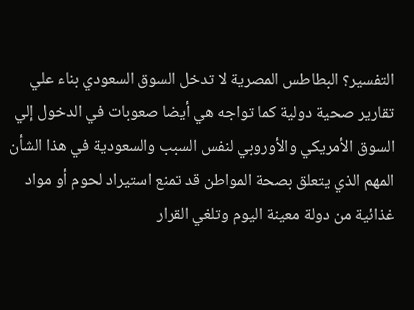التفسير؟ البطاطس المصرية لا تدخل السوق السعودي بناء علي تقارير صحية دولية كما تواجه هي أيضا صعوبات في الدخول إلي السوق الأمريكي والأوروبي لنفس السبب والسعودية في هذا الشأن المهم الذي يتعلق بصحة المواطن قد تمنع استيراد لحوم أو مواد غذائية من دولة معينة اليوم وتلغي القرار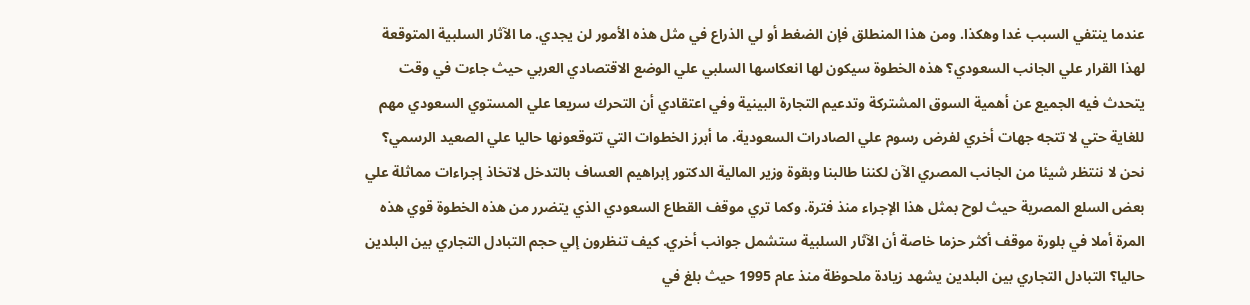عندما ينتفي السبب غدا وهكذا. ومن هذا المنطلق فإن الضغط أو لي الذراع في مثل هذه الأمور لن يجدي. ما الآثار السلبية المتوقعة لهذا القرار علي الجانب السعودي؟ هذه الخطوة سيكون لها انعكاسها السلبي علي الوضع الاقتصادي العربي حيث جاءت في وقت يتحدث فيه الجميع عن أهمية السوق المشتركة وتدعيم التجارة البينية وفي اعتقادي أن التحرك سريعا علي المستوي السعودي مهم للغاية حتي لا تتجه جهات أخري لفرض رسوم علي الصادرات السعودية. ما أبرز الخطوات التي تتوقعونها حاليا علي الصعيد الرسمي؟ نحن لا ننتظر شيئا من الجانب المصري الآن لكننا طالبنا وبقوة وزير المالية الدكتور إبراهيم العساف بالتدخل لاتخاذ إجراءات مماثلة علي بعض السلع المصرية حيث لوح بمثل هذا الإجراء منذ فترة. وكما تري موقف القطاع السعودي الذي يتضرر من هذه الخطوة قوي هذه المرة أملا في بلورة موقف أكثر حزما خاصة أن الآثار السلبية ستشمل جوانب أخري. كيف تنظرون إلي حجم التبادل التجاري بين البلدين حاليا؟ التبادل التجاري بين البلدين يشهد زيادة ملحوظة منذ عام 1995 حيث بلغ في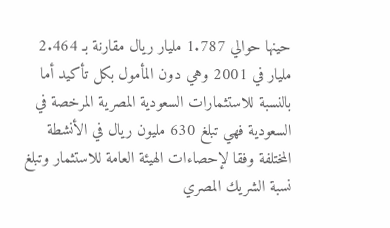حينها حوالي 1.787 مليار ريال مقارنة بـ 2.464 مليار في 2001 وهي دون المأمول بكل تأكيد أما بالنسبة للاستثمارات السعودية المصرية المرخصة في السعودية فهي تبلغ 630 مليون ريال في الأنشطة المختلفة وفقا لإحصاءات الهيئة العامة للاستثمار وتبلغ نسبة الشريك المصري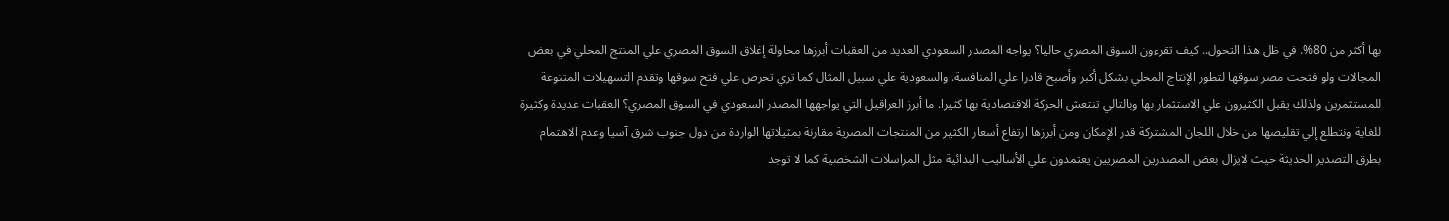بها أكثر من 80%. في ظل هذا التحول.. كيف تقرءون السوق المصري حاليا؟ يواجه المصدر السعودي العديد من العقبات أبرزها محاولة إغلاق السوق المصري علي المنتج المحلي في بعض المجالات ولو فتحت مصر سوقها لتطور الإنتاج المحلي بشكل أكبر وأصبح قادرا علي المنافسة. والسعودية علي سبيل المثال كما تري تحرص علي فتح سوقها وتقدم التسهيلات المتنوعة للمستثمرين ولذلك يقبل الكثيرون علي الاستثمار بها وبالتالي تنتعش الحركة الاقتصادية بها كثيرا. ما أبرز العراقيل التي يواجهها المصدر السعودي في السوق المصري؟ العقبات عديدة وكثيرة للغاية ونتطلع إلي تقليصها من خلال اللجان المشتركة قدر الإمكان ومن أبرزها ارتفاع أسعار الكثير من المنتجات المصرية مقارنة بمثيلاتها الواردة من دول جنوب شرق آسيا وعدم الاهتمام بطرق التصدير الحديثة حيث لايزال بعض المصدرين المصريين يعتمدون علي الأساليب البدائية مثل المراسلات الشخصية كما لا توجد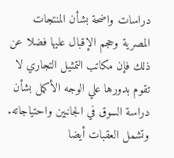دراسات واضحة بشأن المنتجات المصرية وحجم الإقبال عليها فضلا عن ذلك فإن مكاتب التمثيل التجاري لا تقوم بدورها علي الوجه الأكمل بشأن دراسة السوق في الجانبين واحتياجاته. وتشمل العقبات أيضا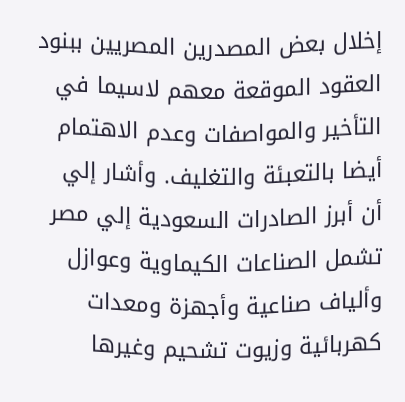إخلال بعض المصدرين المصريين ببنود العقود الموقعة معهم لاسيما في التأخير والمواصفات وعدم الاهتمام أيضا بالتعبئة والتغليف. وأشار إلي أن أبرز الصادرات السعودية إلي مصر تشمل الصناعات الكيماوية وعوازل وألياف صناعية وأجهزة ومعدات كهربائية وزيوت تشحيم وغيرها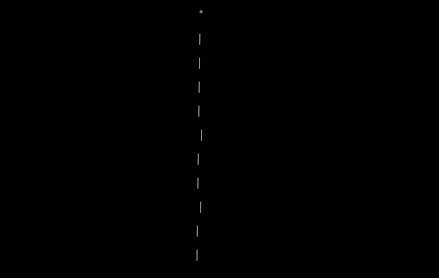*
|
|
|
|
 |
|
|
 |
|
|